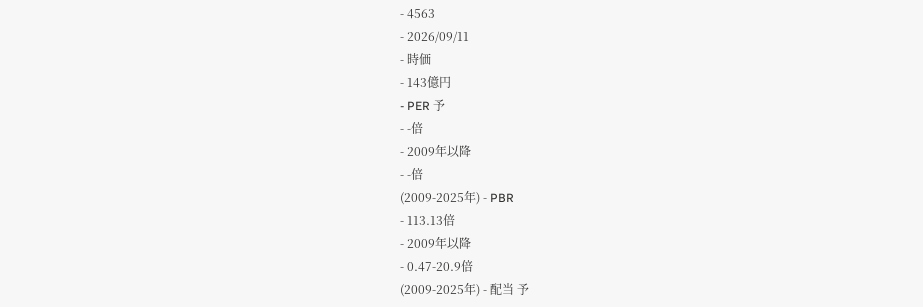- 4563
- 2026/09/11
- 時価
- 143億円
- PER 予
- -倍
- 2009年以降
- -倍
(2009-2025年) - PBR
- 113.13倍
- 2009年以降
- 0.47-20.9倍
(2009-2025年) - 配当 予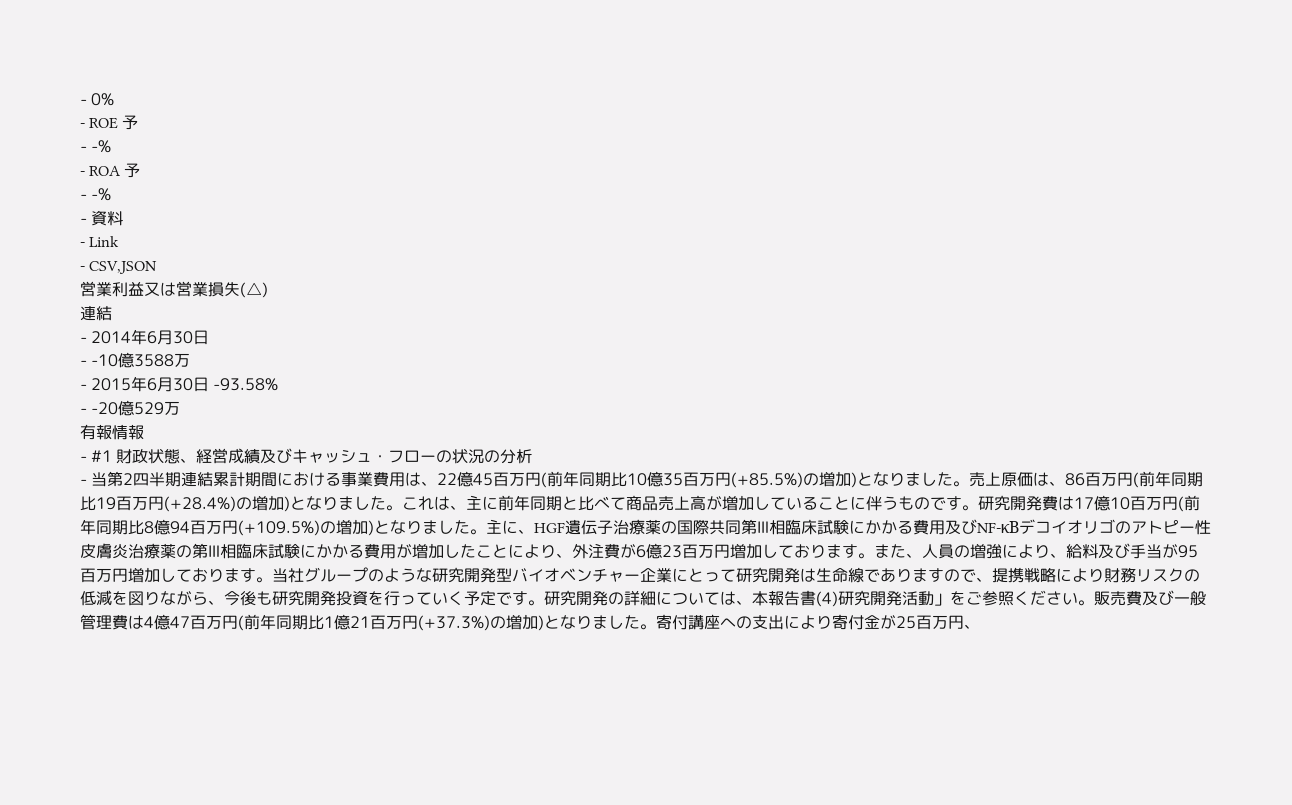- 0%
- ROE 予
- -%
- ROA 予
- -%
- 資料
- Link
- CSV,JSON
営業利益又は営業損失(△)
連結
- 2014年6月30日
- -10億3588万
- 2015年6月30日 -93.58%
- -20億529万
有報情報
- #1 財政状態、経営成績及びキャッシュ・フローの状況の分析
- 当第2四半期連結累計期間における事業費用は、22億45百万円(前年同期比10億35百万円(+85.5%)の増加)となりました。売上原価は、86百万円(前年同期比19百万円(+28.4%)の増加)となりました。これは、主に前年同期と比べて商品売上高が増加していることに伴うものです。研究開発費は17億10百万円(前年同期比8億94百万円(+109.5%)の増加)となりました。主に、HGF遺伝子治療薬の国際共同第Ⅲ相臨床試験にかかる費用及びNF-κBデコイオリゴのアトピー性皮膚炎治療薬の第Ⅲ相臨床試験にかかる費用が増加したことにより、外注費が6億23百万円増加しております。また、人員の増強により、給料及び手当が95百万円増加しております。当社グループのような研究開発型バイオベンチャー企業にとって研究開発は生命線でありますので、提携戦略により財務リスクの低減を図りながら、今後も研究開発投資を行っていく予定です。研究開発の詳細については、本報告書(4)研究開発活動」をご参照ください。販売費及び一般管理費は4億47百万円(前年同期比1億21百万円(+37.3%)の増加)となりました。寄付講座への支出により寄付金が25百万円、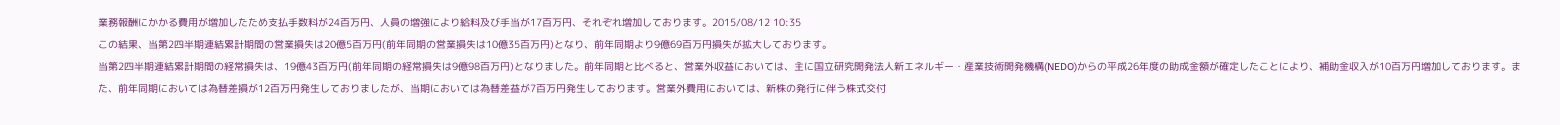業務報酬にかかる費用が増加したため支払手数料が24百万円、人員の増強により給料及び手当が17百万円、それぞれ増加しております。2015/08/12 10:35
この結果、当第2四半期連結累計期間の営業損失は20億5百万円(前年同期の営業損失は10億35百万円)となり、前年同期より9億69百万円損失が拡大しております。
当第2四半期連結累計期間の経常損失は、19億43百万円(前年同期の経常損失は9億98百万円)となりました。前年同期と比べると、営業外収益においては、主に国立研究開発法人新エネルギー・産業技術開発機構(NEDO)からの平成26年度の助成金額が確定したことにより、補助金収入が10百万円増加しております。また、前年同期においては為替差損が12百万円発生しておりましたが、当期においては為替差益が7百万円発生しております。営業外費用においては、新株の発行に伴う株式交付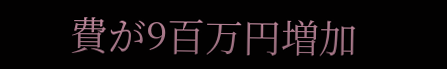費が9百万円増加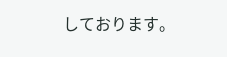しております。